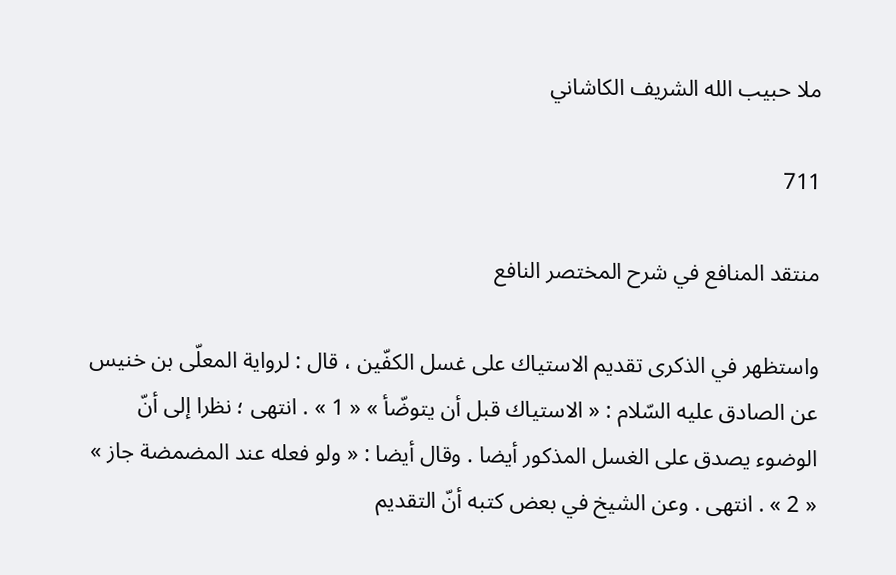ملا حبيب الله الشريف الكاشاني

711

منتقد المنافع في شرح المختصر النافع

واستظهر في الذكرى تقديم الاستياك على غسل الكفّين ، قال : لرواية المعلّى بن خنيس عن الصادق عليه السّلام : « الاستياك قبل أن يتوضّأ » « 1 » . انتهى ؛ نظرا إلى أنّ الوضوء يصدق على الغسل المذكور أيضا . وقال أيضا : « ولو فعله عند المضمضة جاز » « 2 » . انتهى . وعن الشيخ في بعض كتبه أنّ التقديم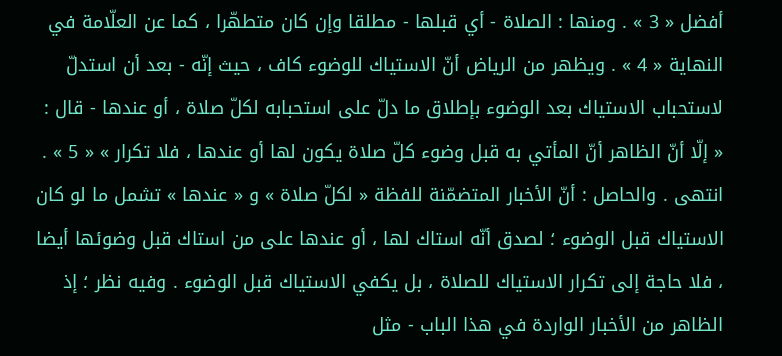أفضل « 3 » . ومنها : الصلاة - أي قبلها - مطلقا وإن كان متطهّرا ، كما عن العلّامة في النهاية « 4 » . ويظهر من الرياض أنّ الاستياك للوضوء كاف ، حيث إنّه - بعد أن استدلّ لاستحباب الاستياك بعد الوضوء بإطلاق ما دلّ على استحبابه لكلّ صلاة ، أو عندها - قال : « إلّا أنّ الظاهر أنّ المأتي به قبل وضوء كلّ صلاة يكون لها أو عندها ، فلا تكرار » « 5 » . انتهى . والحاصل : أنّ الأخبار المتضمّنة للفظة « لكلّ صلاة » و « عندها » تشمل ما لو كان الاستياك قبل الوضوء ؛ لصدق أنّه استاك لها ، أو عندها على من استاك قبل وضوئها أيضا ، فلا حاجة إلى تكرار الاستياك للصلاة ، بل يكفي الاستياك قبل الوضوء . وفيه نظر ؛ إذ الظاهر من الأخبار الواردة في هذا الباب - مثل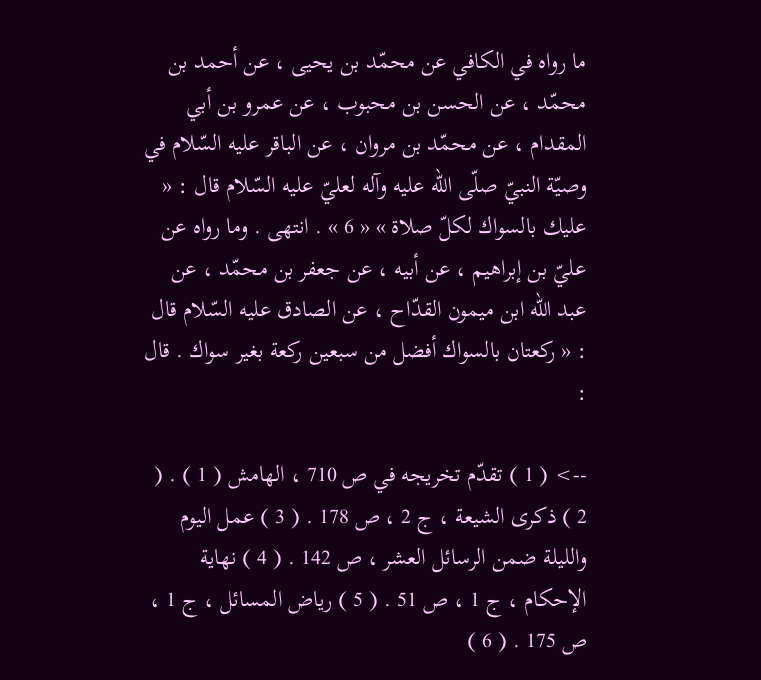ما رواه في الكافي عن محمّد بن يحيى ، عن أحمد بن محمّد ، عن الحسن بن محبوب ، عن عمرو بن أبي المقدام ، عن محمّد بن مروان ، عن الباقر عليه السّلام في وصيّة النبيّ صلّى اللّه عليه وآله لعليّ عليه السّلام قال : « عليك بالسواك لكلّ صلاة » « 6 » . انتهى . وما رواه عن عليّ بن إبراهيم ، عن أبيه ، عن جعفر بن محمّد ، عن عبد الله ابن ميمون القدّاح ، عن الصادق عليه السّلام قال : « ركعتان بالسواك أفضل من سبعين ركعة بغير سواك . قال :

--> ( 1 ) تقدّم تخريجه في ص 710 ، الهامش ( 1 ) . ( 2 ) ذكرى الشيعة ، ج 2 ، ص 178 . ( 3 ) عمل اليوم والليلة ضمن الرسائل العشر ، ص 142 . ( 4 ) نهاية الإحكام ، ج 1 ، ص 51 . ( 5 ) رياض المسائل ، ج 1 ، ص 175 . ( 6 )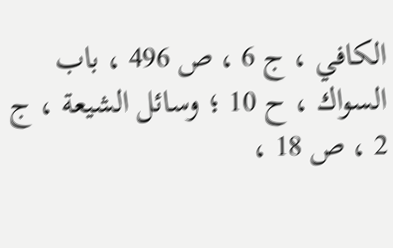الكافي ، ج 6 ، ص 496 ، باب السواك ، ح 10 ؛ وسائل الشيعة ، ج 2 ، ص 18 ،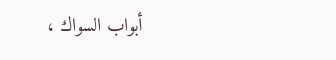أبواب السواك ،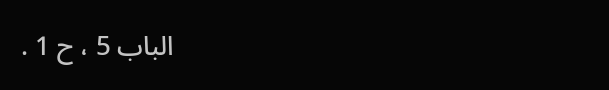الباب 5 ، ح 1 .